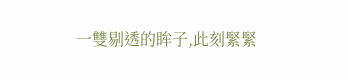一雙剔透的眸子,此刻緊緊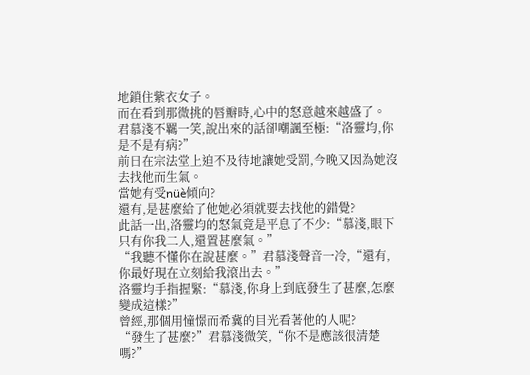地鎖住紫衣女子。
而在看到那微挑的唇瓣時,心中的怒意越來越盛了。
君慕淺不羈一笑,說出來的話卻嘲諷至極:“洛靈均,你是不是有病?”
前日在宗法堂上迫不及待地讓她受罰,今晚又因為她沒去找他而生氣。
當她有受nüè傾向?
還有,是甚麼給了他她必須就要去找他的錯覺?
此話一出,洛靈均的怒氣竟是平息了不少:“慕淺,眼下只有你我二人,還置甚麼氣。”
“我聽不懂你在說甚麼。”君慕淺聲音一冷,“還有,你最好現在立刻給我滾出去。”
洛靈均手指握緊:“慕淺,你身上到底發生了甚麼,怎麼變成這樣?”
曾經,那個用憧憬而希冀的目光看著他的人呢?
“發生了甚麼?”君慕淺微笑,“你不是應該很清楚嗎?”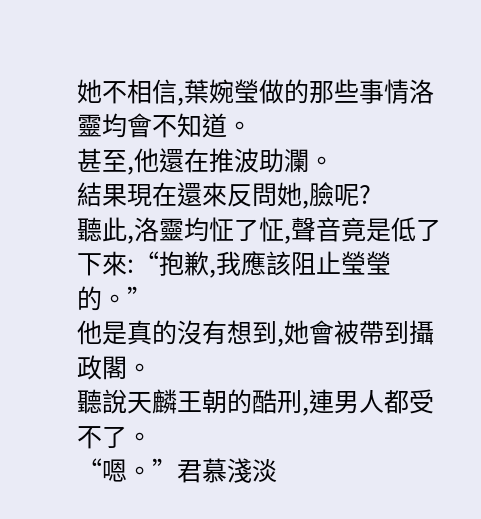她不相信,葉婉瑩做的那些事情洛靈均會不知道。
甚至,他還在推波助瀾。
結果現在還來反問她,臉呢?
聽此,洛靈均怔了怔,聲音竟是低了下來:“抱歉,我應該阻止瑩瑩的。”
他是真的沒有想到,她會被帶到攝政閣。
聽說天麟王朝的酷刑,連男人都受不了。
“嗯。”君慕淺淡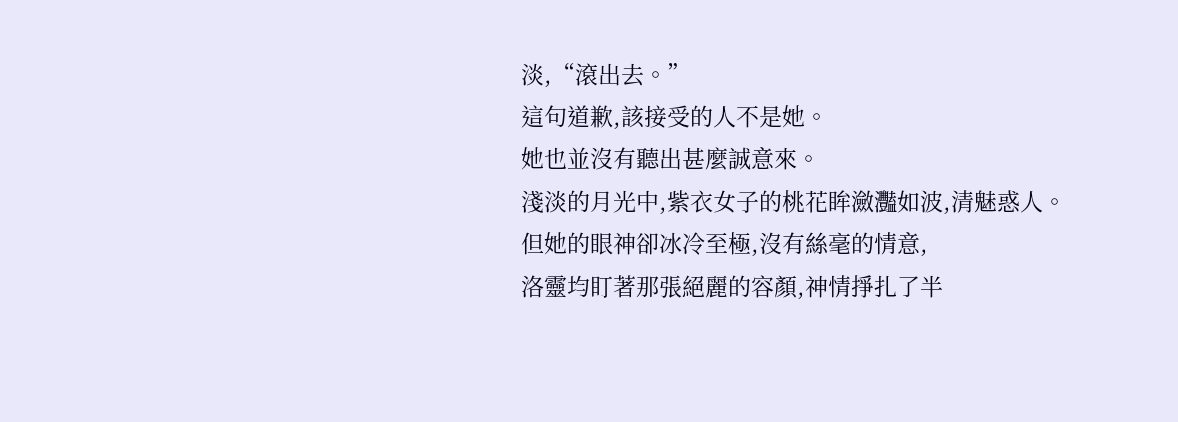淡,“滾出去。”
這句道歉,該接受的人不是她。
她也並沒有聽出甚麼誠意來。
淺淡的月光中,紫衣女子的桃花眸瀲灩如波,清魅惑人。
但她的眼神卻冰冷至極,沒有絲毫的情意,
洛靈均盯著那張絕麗的容顏,神情掙扎了半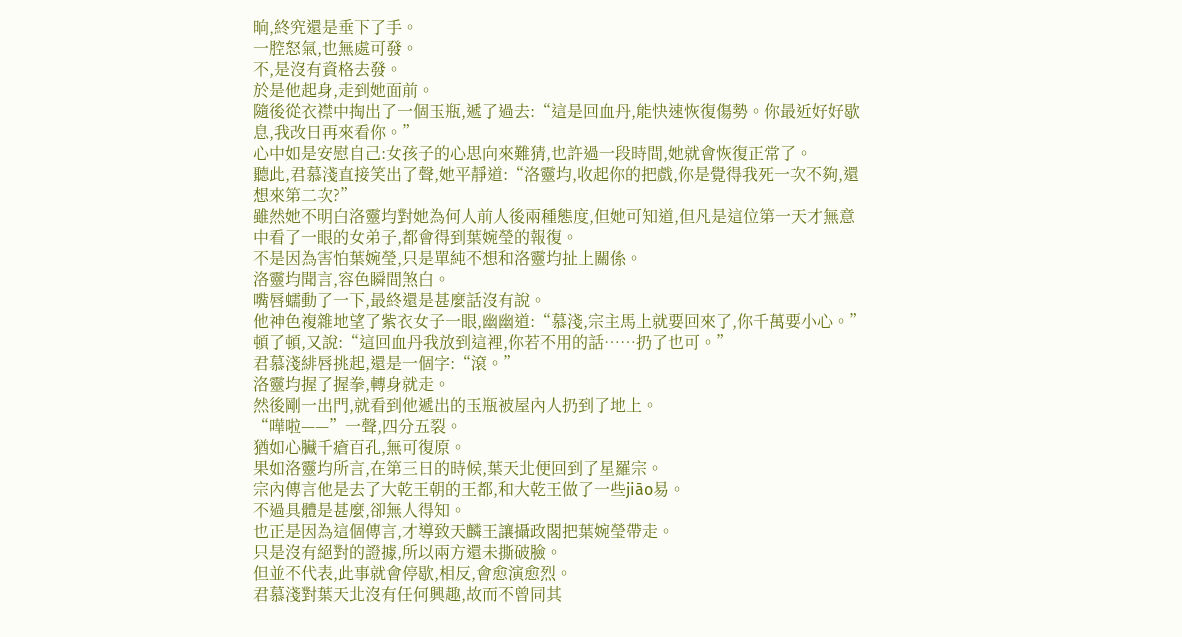晌,終究還是垂下了手。
一腔怒氣,也無處可發。
不,是沒有資格去發。
於是他起身,走到她面前。
隨後從衣襟中掏出了一個玉瓶,遞了過去:“這是回血丹,能快速恢復傷勢。你最近好好歇息,我改日再來看你。”
心中如是安慰自己:女孩子的心思向來難猜,也許過一段時間,她就會恢復正常了。
聽此,君慕淺直接笑出了聲,她平靜道:“洛靈均,收起你的把戲,你是覺得我死一次不夠,還想來第二次?”
雖然她不明白洛靈均對她為何人前人後兩種態度,但她可知道,但凡是這位第一天才無意中看了一眼的女弟子,都會得到葉婉瑩的報復。
不是因為害怕葉婉瑩,只是單純不想和洛靈均扯上關係。
洛靈均聞言,容色瞬間煞白。
嘴唇蠕動了一下,最終還是甚麼話沒有說。
他神色複雜地望了紫衣女子一眼,幽幽道:“慕淺,宗主馬上就要回來了,你千萬要小心。”
頓了頓,又說:“這回血丹我放到這裡,你若不用的話……扔了也可。”
君慕淺緋唇挑起,還是一個字:“滾。”
洛靈均握了握拳,轉身就走。
然後剛一出門,就看到他遞出的玉瓶被屋內人扔到了地上。
“嘩啦——”一聲,四分五裂。
猶如心臟千瘡百孔,無可復原。
果如洛靈均所言,在第三日的時候,葉天北便回到了星羅宗。
宗內傳言他是去了大乾王朝的王都,和大乾王做了一些jiāo易。
不過具體是甚麼,卻無人得知。
也正是因為這個傳言,才導致天麟王讓攝政閣把葉婉瑩帶走。
只是沒有絕對的證據,所以兩方還未撕破臉。
但並不代表,此事就會停歇,相反,會愈演愈烈。
君慕淺對葉天北沒有任何興趣,故而不曾同其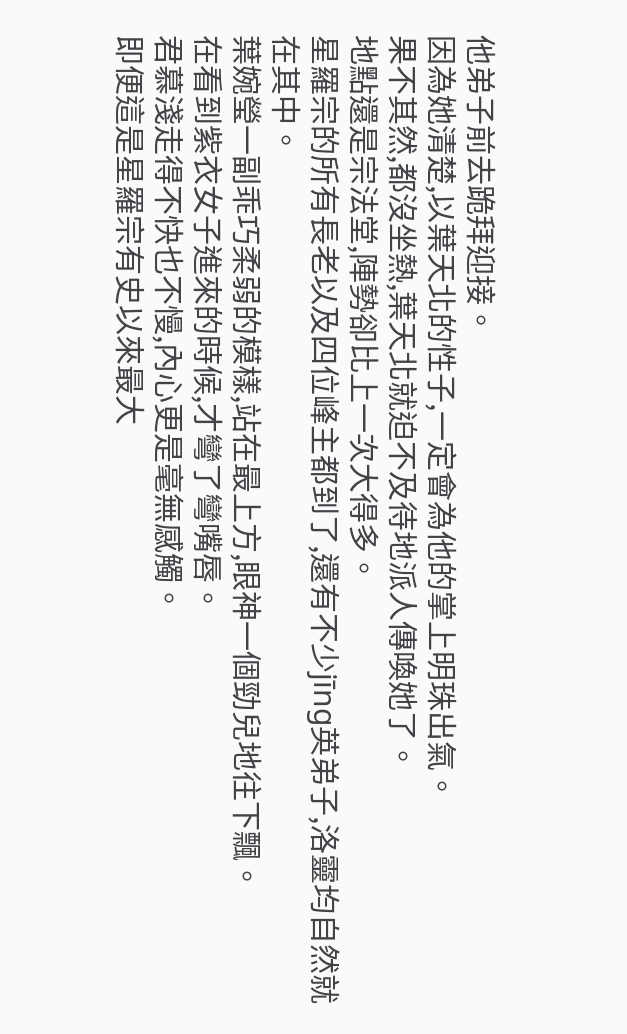他弟子前去跪拜迎接。
因為她清楚,以葉天北的性子,一定會為他的掌上明珠出氣。
果不其然,都沒坐熱,葉天北就迫不及待地派人傳喚她了。
地點還是宗法堂,陣勢卻比上一次大得多。
星羅宗的所有長老以及四位峰主都到了,還有不少jīng英弟子,洛靈均自然就在其中。
葉婉瑩一副乖巧柔弱的模樣,站在最上方,眼神一個勁兒地往下飄。
在看到紫衣女子進來的時候,才彎了彎嘴唇。
君慕淺走得不快也不慢,內心更是毫無感觸。
即便這是星羅宗有史以來最大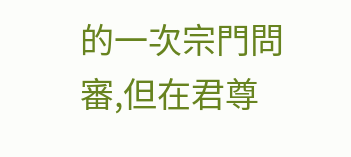的一次宗門問審,但在君尊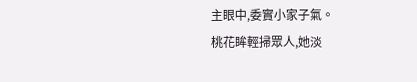主眼中,委實小家子氣。
桃花眸輕掃眾人,她淡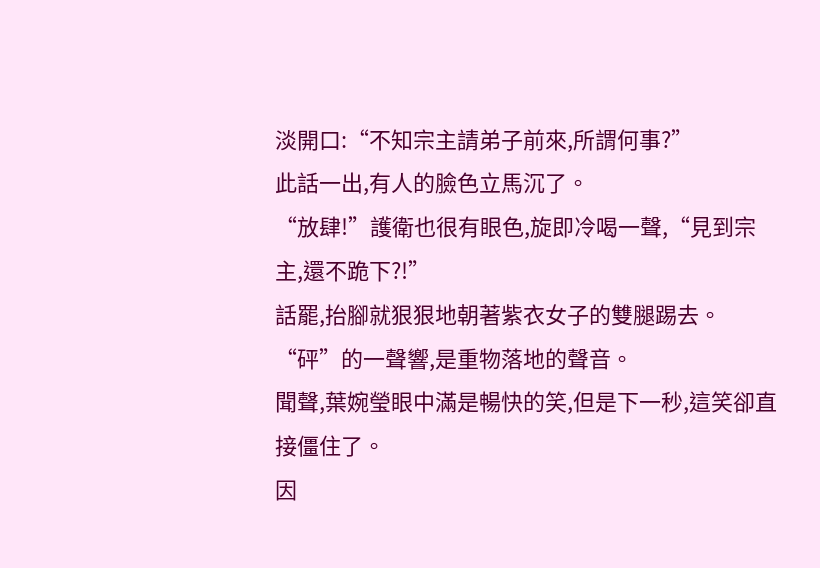淡開口:“不知宗主請弟子前來,所謂何事?”
此話一出,有人的臉色立馬沉了。
“放肆!”護衛也很有眼色,旋即冷喝一聲,“見到宗主,還不跪下?!”
話罷,抬腳就狠狠地朝著紫衣女子的雙腿踢去。
“砰”的一聲響,是重物落地的聲音。
聞聲,葉婉瑩眼中滿是暢快的笑,但是下一秒,這笑卻直接僵住了。
因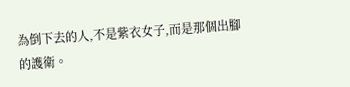為倒下去的人,不是紫衣女子,而是那個出腳的護衛。